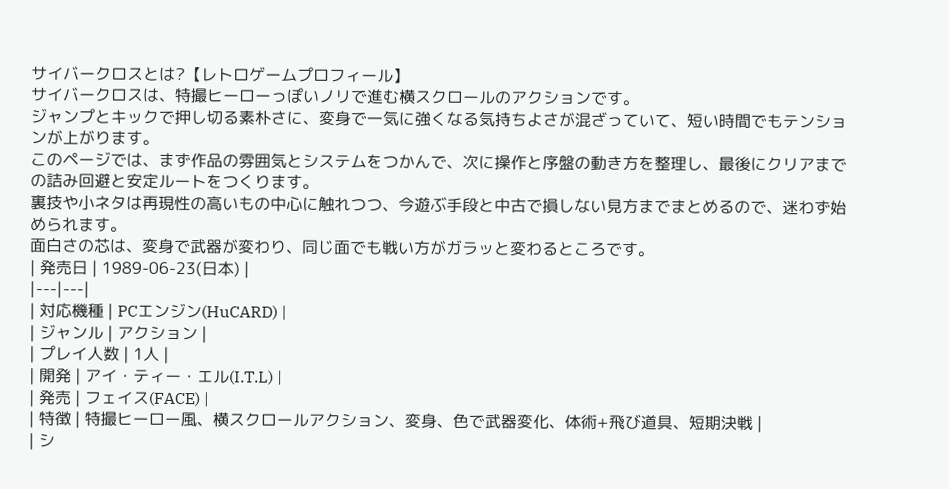サイバークロスとは?【レトロゲームプロフィール】
サイバークロスは、特撮ヒーローっぽいノリで進む横スクロールのアクションです。
ジャンプとキックで押し切る素朴さに、変身で一気に強くなる気持ちよさが混ざっていて、短い時間でもテンションが上がります。
このページでは、まず作品の雰囲気とシステムをつかんで、次に操作と序盤の動き方を整理し、最後にクリアまでの詰み回避と安定ルートをつくります。
裏技や小ネタは再現性の高いもの中心に触れつつ、今遊ぶ手段と中古で損しない見方までまとめるので、迷わず始められます。
面白さの芯は、変身で武器が変わり、同じ面でも戦い方がガラッと変わるところです。
| 発売日 | 1989-06-23(日本) |
|---|---|
| 対応機種 | PCエンジン(HuCARD) |
| ジャンル | アクション |
| プレイ人数 | 1人 |
| 開発 | アイ・ティー・エル(I.T.L) |
| 発売 | フェイス(FACE) |
| 特徴 | 特撮ヒーロー風、横スクロールアクション、変身、色で武器変化、体術+飛び道具、短期決戦 |
| シ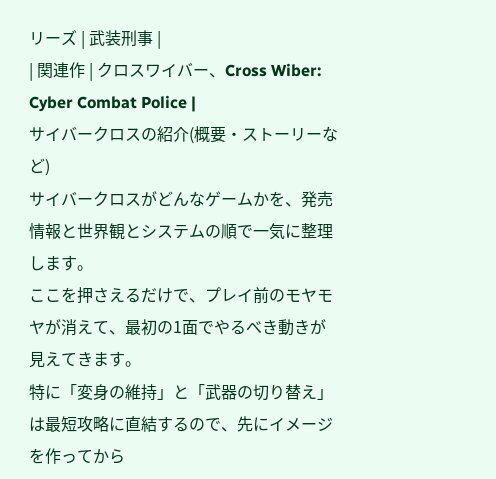リーズ | 武装刑事 |
| 関連作 | クロスワイバー、Cross Wiber: Cyber Combat Police |
サイバークロスの紹介(概要・ストーリーなど)
サイバークロスがどんなゲームかを、発売情報と世界観とシステムの順で一気に整理します。
ここを押さえるだけで、プレイ前のモヤモヤが消えて、最初の1面でやるべき動きが見えてきます。
特に「変身の維持」と「武器の切り替え」は最短攻略に直結するので、先にイメージを作ってから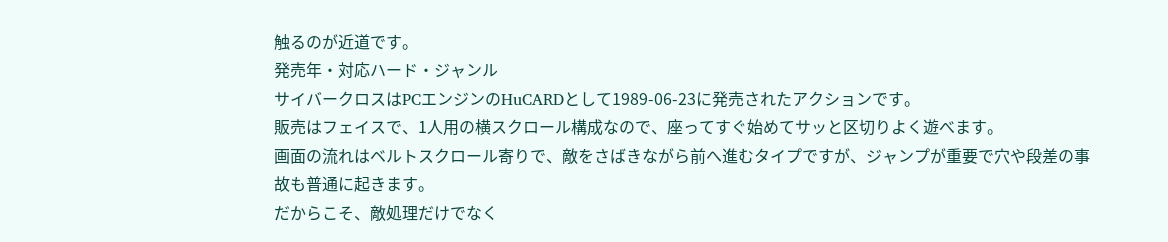触るのが近道です。
発売年・対応ハード・ジャンル
サイバークロスはPCエンジンのHuCARDとして1989-06-23に発売されたアクションです。
販売はフェイスで、1人用の横スクロール構成なので、座ってすぐ始めてサッと区切りよく遊べます。
画面の流れはベルトスクロール寄りで、敵をさばきながら前へ進むタイプですが、ジャンプが重要で穴や段差の事故も普通に起きます。
だからこそ、敵処理だけでなく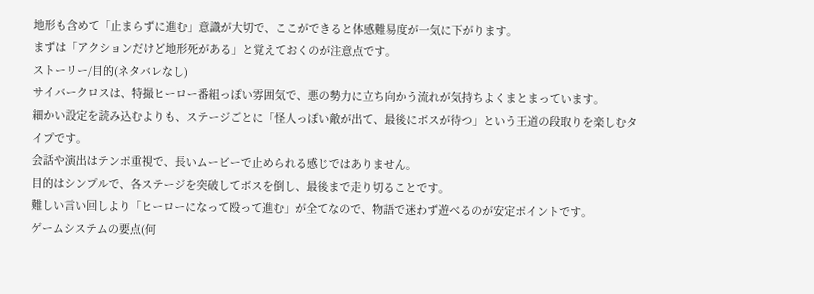地形も含めて「止まらずに進む」意識が大切で、ここができると体感難易度が一気に下がります。
まずは「アクションだけど地形死がある」と覚えておくのが注意点です。
ストーリー/目的(ネタバレなし)
サイバークロスは、特撮ヒーロー番組っぽい雰囲気で、悪の勢力に立ち向かう流れが気持ちよくまとまっています。
細かい設定を読み込むよりも、ステージごとに「怪人っぽい敵が出て、最後にボスが待つ」という王道の段取りを楽しむタイプです。
会話や演出はテンポ重視で、長いムービーで止められる感じではありません。
目的はシンプルで、各ステージを突破してボスを倒し、最後まで走り切ることです。
難しい言い回しより「ヒーローになって殴って進む」が全てなので、物語で迷わず遊べるのが安定ポイントです。
ゲームシステムの要点(何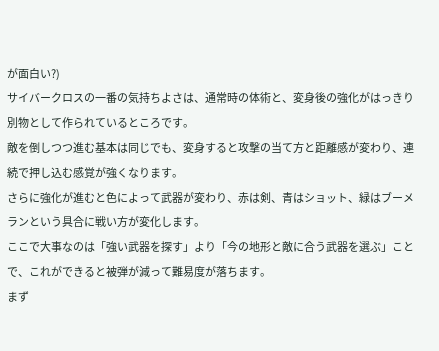が面白い?)
サイバークロスの一番の気持ちよさは、通常時の体術と、変身後の強化がはっきり別物として作られているところです。
敵を倒しつつ進む基本は同じでも、変身すると攻撃の当て方と距離感が変わり、連続で押し込む感覚が強くなります。
さらに強化が進むと色によって武器が変わり、赤は剣、青はショット、緑はブーメランという具合に戦い方が変化します。
ここで大事なのは「強い武器を探す」より「今の地形と敵に合う武器を選ぶ」ことで、これができると被弾が減って難易度が落ちます。
まず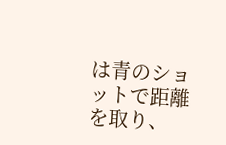は青のショットで距離を取り、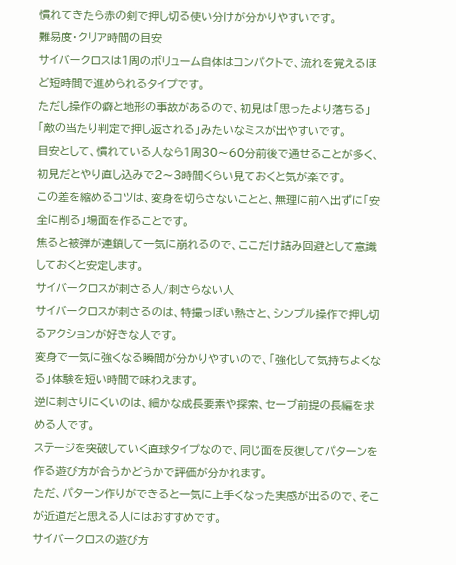慣れてきたら赤の剣で押し切る使い分けが分かりやすいです。
難易度・クリア時間の目安
サイバークロスは1周のボリューム自体はコンパクトで、流れを覚えるほど短時間で進められるタイプです。
ただし操作の癖と地形の事故があるので、初見は「思ったより落ちる」「敵の当たり判定で押し返される」みたいなミスが出やすいです。
目安として、慣れている人なら1周30〜60分前後で通せることが多く、初見だとやり直し込みで2〜3時間くらい見ておくと気が楽です。
この差を縮めるコツは、変身を切らさないことと、無理に前へ出ずに「安全に削る」場面を作ることです。
焦ると被弾が連鎖して一気に崩れるので、ここだけ詰み回避として意識しておくと安定します。
サイバークロスが刺さる人/刺さらない人
サイバークロスが刺さるのは、特撮っぽい熱さと、シンプル操作で押し切るアクションが好きな人です。
変身で一気に強くなる瞬間が分かりやすいので、「強化して気持ちよくなる」体験を短い時間で味わえます。
逆に刺さりにくいのは、細かな成長要素や探索、セーブ前提の長編を求める人です。
ステージを突破していく直球タイプなので、同じ面を反復してパターンを作る遊び方が合うかどうかで評価が分かれます。
ただ、パターン作りができると一気に上手くなった実感が出るので、そこが近道だと思える人にはおすすめです。
サイバークロスの遊び方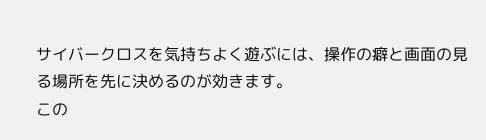サイバークロスを気持ちよく遊ぶには、操作の癖と画面の見る場所を先に決めるのが効きます。
この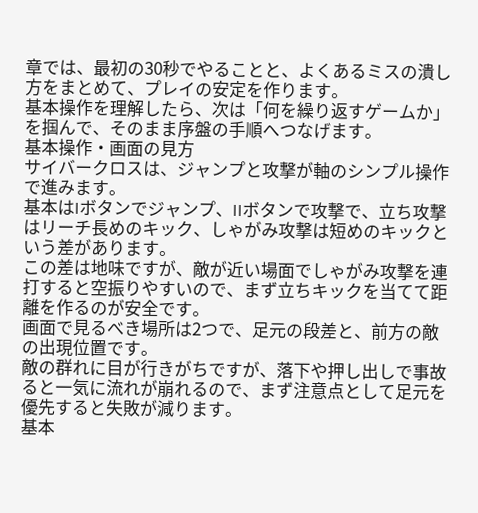章では、最初の30秒でやることと、よくあるミスの潰し方をまとめて、プレイの安定を作ります。
基本操作を理解したら、次は「何を繰り返すゲームか」を掴んで、そのまま序盤の手順へつなげます。
基本操作・画面の見方
サイバークロスは、ジャンプと攻撃が軸のシンプル操作で進みます。
基本はIボタンでジャンプ、IIボタンで攻撃で、立ち攻撃はリーチ長めのキック、しゃがみ攻撃は短めのキックという差があります。
この差は地味ですが、敵が近い場面でしゃがみ攻撃を連打すると空振りやすいので、まず立ちキックを当てて距離を作るのが安全です。
画面で見るべき場所は2つで、足元の段差と、前方の敵の出現位置です。
敵の群れに目が行きがちですが、落下や押し出しで事故ると一気に流れが崩れるので、まず注意点として足元を優先すると失敗が減ります。
基本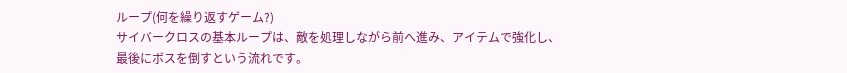ループ(何を繰り返すゲーム?)
サイバークロスの基本ループは、敵を処理しながら前へ進み、アイテムで強化し、最後にボスを倒すという流れです。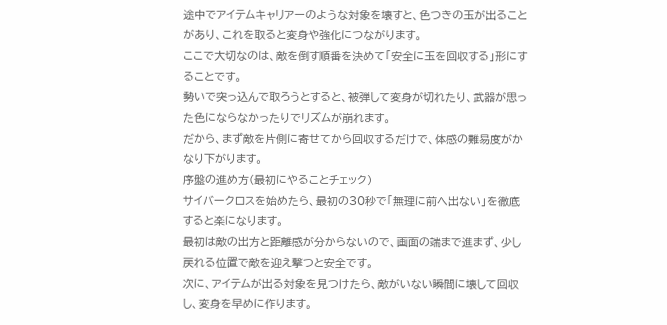途中でアイテムキャリアーのような対象を壊すと、色つきの玉が出ることがあり、これを取ると変身や強化につながります。
ここで大切なのは、敵を倒す順番を決めて「安全に玉を回収する」形にすることです。
勢いで突っ込んで取ろうとすると、被弾して変身が切れたり、武器が思った色にならなかったりでリズムが崩れます。
だから、まず敵を片側に寄せてから回収するだけで、体感の難易度がかなり下がります。
序盤の進め方(最初にやることチェック)
サイバークロスを始めたら、最初の30秒で「無理に前へ出ない」を徹底すると楽になります。
最初は敵の出方と距離感が分からないので、画面の端まで進まず、少し戻れる位置で敵を迎え撃つと安全です。
次に、アイテムが出る対象を見つけたら、敵がいない瞬間に壊して回収し、変身を早めに作ります。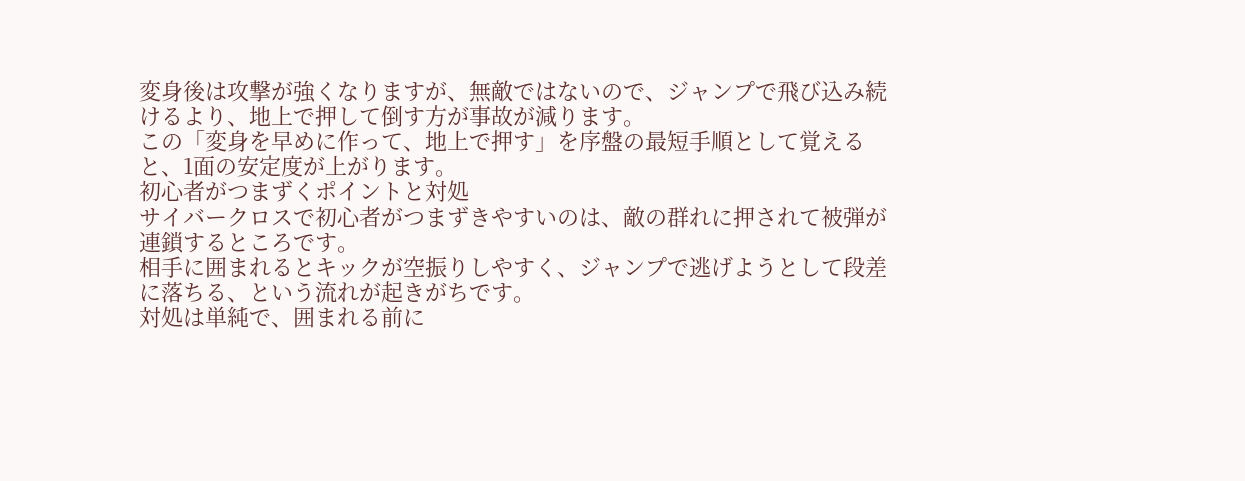変身後は攻撃が強くなりますが、無敵ではないので、ジャンプで飛び込み続けるより、地上で押して倒す方が事故が減ります。
この「変身を早めに作って、地上で押す」を序盤の最短手順として覚えると、1面の安定度が上がります。
初心者がつまずくポイントと対処
サイバークロスで初心者がつまずきやすいのは、敵の群れに押されて被弾が連鎖するところです。
相手に囲まれるとキックが空振りしやすく、ジャンプで逃げようとして段差に落ちる、という流れが起きがちです。
対処は単純で、囲まれる前に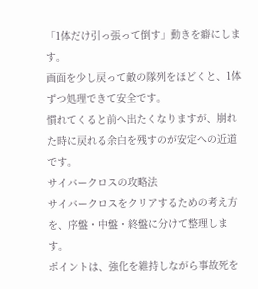「1体だけ引っ張って倒す」動きを癖にします。
画面を少し戻って敵の隊列をほどくと、1体ずつ処理できて安全です。
慣れてくると前へ出たくなりますが、崩れた時に戻れる余白を残すのが安定への近道です。
サイバークロスの攻略法
サイバークロスをクリアするための考え方を、序盤・中盤・終盤に分けて整理します。
ポイントは、強化を維持しながら事故死を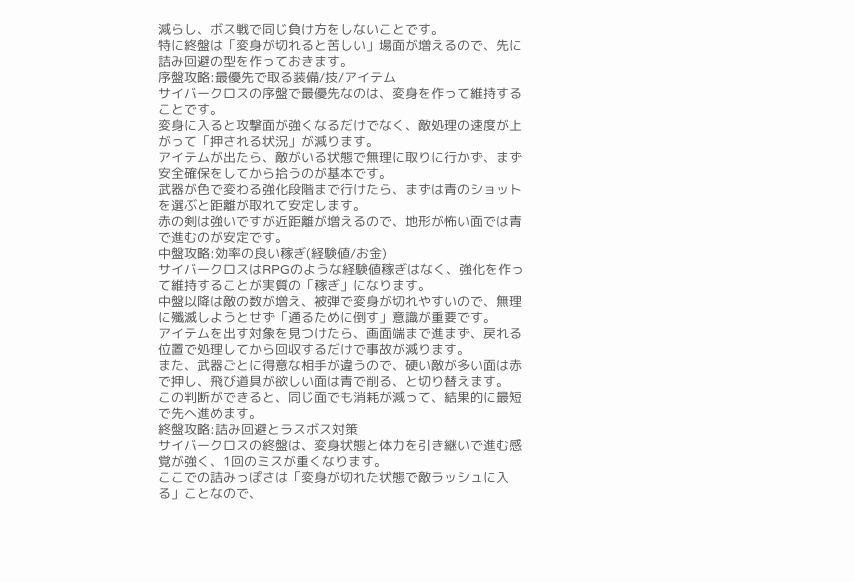減らし、ボス戦で同じ負け方をしないことです。
特に終盤は「変身が切れると苦しい」場面が増えるので、先に詰み回避の型を作っておきます。
序盤攻略:最優先で取る装備/技/アイテム
サイバークロスの序盤で最優先なのは、変身を作って維持することです。
変身に入ると攻撃面が強くなるだけでなく、敵処理の速度が上がって「押される状況」が減ります。
アイテムが出たら、敵がいる状態で無理に取りに行かず、まず安全確保をしてから拾うのが基本です。
武器が色で変わる強化段階まで行けたら、まずは青のショットを選ぶと距離が取れて安定します。
赤の剣は強いですが近距離が増えるので、地形が怖い面では青で進むのが安定です。
中盤攻略:効率の良い稼ぎ(経験値/お金)
サイバークロスはRPGのような経験値稼ぎはなく、強化を作って維持することが実質の「稼ぎ」になります。
中盤以降は敵の数が増え、被弾で変身が切れやすいので、無理に殲滅しようとせず「通るために倒す」意識が重要です。
アイテムを出す対象を見つけたら、画面端まで進まず、戻れる位置で処理してから回収するだけで事故が減ります。
また、武器ごとに得意な相手が違うので、硬い敵が多い面は赤で押し、飛び道具が欲しい面は青で削る、と切り替えます。
この判断ができると、同じ面でも消耗が減って、結果的に最短で先へ進めます。
終盤攻略:詰み回避とラスボス対策
サイバークロスの終盤は、変身状態と体力を引き継いで進む感覚が強く、1回のミスが重くなります。
ここでの詰みっぽさは「変身が切れた状態で敵ラッシュに入る」ことなので、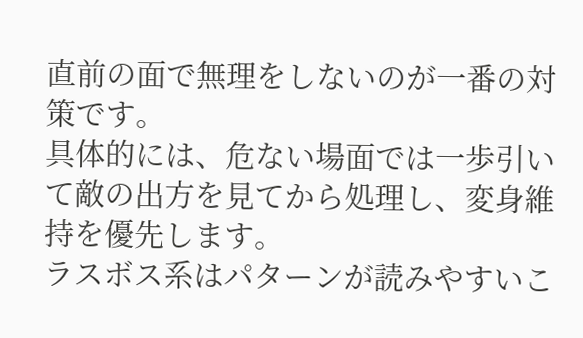直前の面で無理をしないのが一番の対策です。
具体的には、危ない場面では一歩引いて敵の出方を見てから処理し、変身維持を優先します。
ラスボス系はパターンが読みやすいこ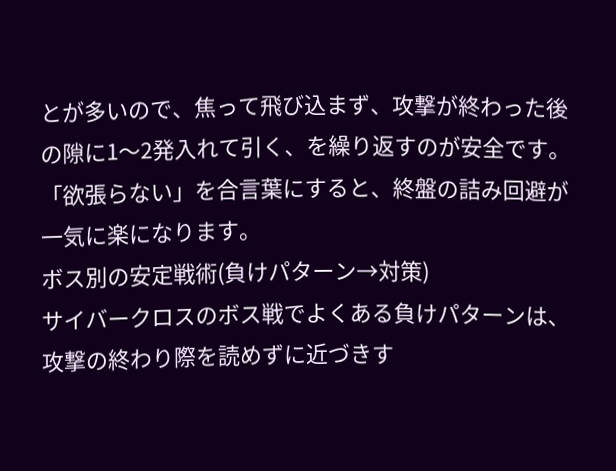とが多いので、焦って飛び込まず、攻撃が終わった後の隙に1〜2発入れて引く、を繰り返すのが安全です。
「欲張らない」を合言葉にすると、終盤の詰み回避が一気に楽になります。
ボス別の安定戦術(負けパターン→対策)
サイバークロスのボス戦でよくある負けパターンは、攻撃の終わり際を読めずに近づきす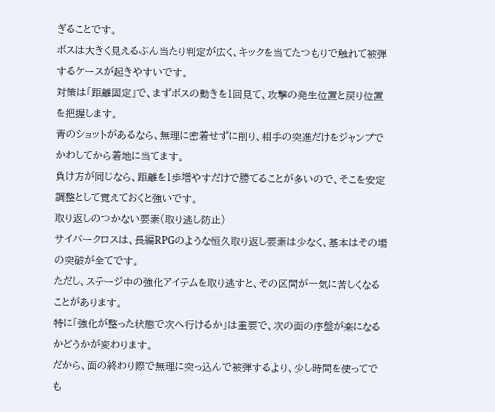ぎることです。
ボスは大きく見えるぶん当たり判定が広く、キックを当てたつもりで触れて被弾するケースが起きやすいです。
対策は「距離固定」で、まずボスの動きを1回見て、攻撃の発生位置と戻り位置を把握します。
青のショットがあるなら、無理に密着せずに削り、相手の突進だけをジャンプでかわしてから着地に当てます。
負け方が同じなら、距離を1歩増やすだけで勝てることが多いので、そこを安定調整として覚えておくと強いです。
取り返しのつかない要素(取り逃し防止)
サイバークロスは、長編RPGのような恒久取り返し要素は少なく、基本はその場の突破が全てです。
ただし、ステージ中の強化アイテムを取り逃すと、その区間が一気に苦しくなることがあります。
特に「強化が整った状態で次へ行けるか」は重要で、次の面の序盤が楽になるかどうかが変わります。
だから、面の終わり際で無理に突っ込んで被弾するより、少し時間を使ってでも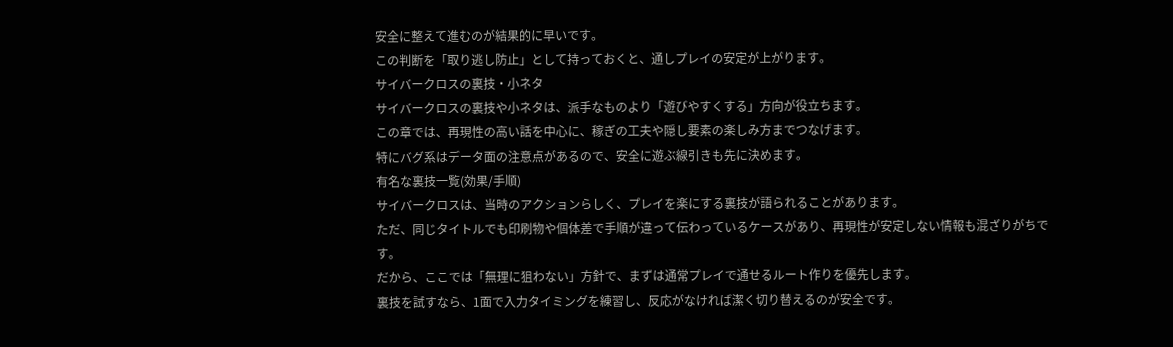安全に整えて進むのが結果的に早いです。
この判断を「取り逃し防止」として持っておくと、通しプレイの安定が上がります。
サイバークロスの裏技・小ネタ
サイバークロスの裏技や小ネタは、派手なものより「遊びやすくする」方向が役立ちます。
この章では、再現性の高い話を中心に、稼ぎの工夫や隠し要素の楽しみ方までつなげます。
特にバグ系はデータ面の注意点があるので、安全に遊ぶ線引きも先に決めます。
有名な裏技一覧(効果/手順)
サイバークロスは、当時のアクションらしく、プレイを楽にする裏技が語られることがあります。
ただ、同じタイトルでも印刷物や個体差で手順が違って伝わっているケースがあり、再現性が安定しない情報も混ざりがちです。
だから、ここでは「無理に狙わない」方針で、まずは通常プレイで通せるルート作りを優先します。
裏技を試すなら、1面で入力タイミングを練習し、反応がなければ潔く切り替えるのが安全です。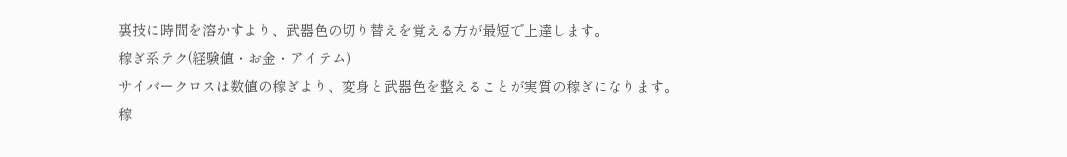裏技に時間を溶かすより、武器色の切り替えを覚える方が最短で上達します。
稼ぎ系テク(経験値・お金・アイテム)
サイバークロスは数値の稼ぎより、変身と武器色を整えることが実質の稼ぎになります。
稼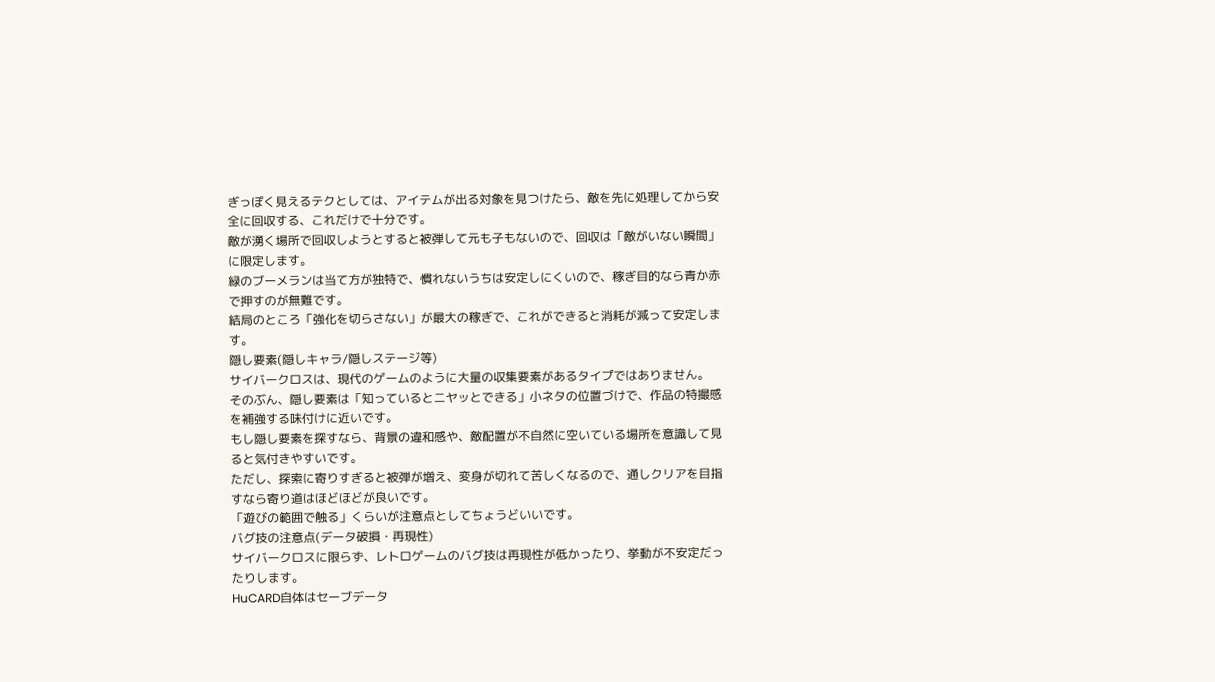ぎっぽく見えるテクとしては、アイテムが出る対象を見つけたら、敵を先に処理してから安全に回収する、これだけで十分です。
敵が湧く場所で回収しようとすると被弾して元も子もないので、回収は「敵がいない瞬間」に限定します。
緑のブーメランは当て方が独特で、慣れないうちは安定しにくいので、稼ぎ目的なら青か赤で押すのが無難です。
結局のところ「強化を切らさない」が最大の稼ぎで、これができると消耗が減って安定します。
隠し要素(隠しキャラ/隠しステージ等)
サイバークロスは、現代のゲームのように大量の収集要素があるタイプではありません。
そのぶん、隠し要素は「知っているとニヤッとできる」小ネタの位置づけで、作品の特撮感を補強する味付けに近いです。
もし隠し要素を探すなら、背景の違和感や、敵配置が不自然に空いている場所を意識して見ると気付きやすいです。
ただし、探索に寄りすぎると被弾が増え、変身が切れて苦しくなるので、通しクリアを目指すなら寄り道はほどほどが良いです。
「遊びの範囲で触る」くらいが注意点としてちょうどいいです。
バグ技の注意点(データ破損・再現性)
サイバークロスに限らず、レトロゲームのバグ技は再現性が低かったり、挙動が不安定だったりします。
HuCARD自体はセーブデータ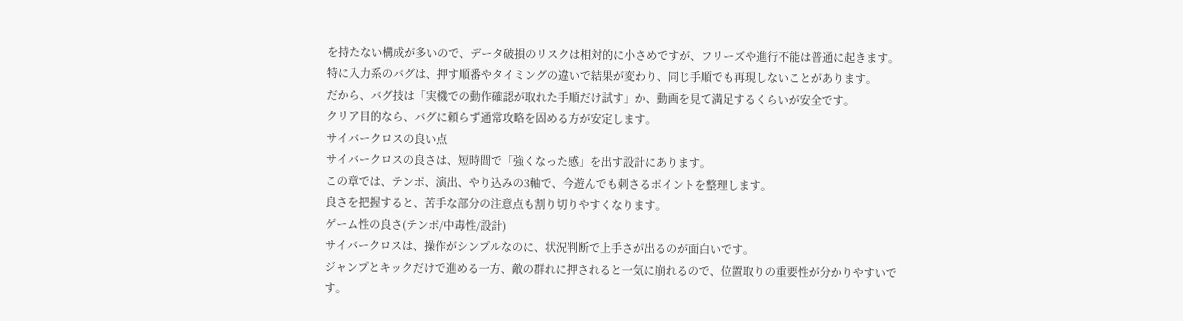を持たない構成が多いので、データ破損のリスクは相対的に小さめですが、フリーズや進行不能は普通に起きます。
特に入力系のバグは、押す順番やタイミングの違いで結果が変わり、同じ手順でも再現しないことがあります。
だから、バグ技は「実機での動作確認が取れた手順だけ試す」か、動画を見て満足するくらいが安全です。
クリア目的なら、バグに頼らず通常攻略を固める方が安定します。
サイバークロスの良い点
サイバークロスの良さは、短時間で「強くなった感」を出す設計にあります。
この章では、テンポ、演出、やり込みの3軸で、今遊んでも刺さるポイントを整理します。
良さを把握すると、苦手な部分の注意点も割り切りやすくなります。
ゲーム性の良さ(テンポ/中毒性/設計)
サイバークロスは、操作がシンプルなのに、状況判断で上手さが出るのが面白いです。
ジャンプとキックだけで進める一方、敵の群れに押されると一気に崩れるので、位置取りの重要性が分かりやすいです。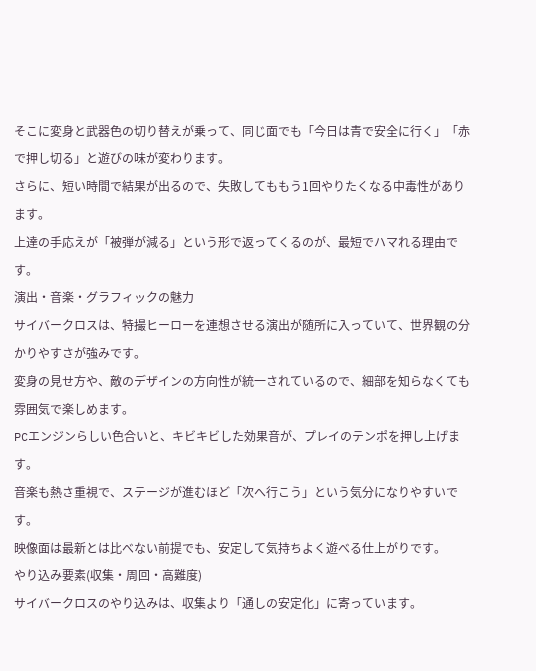そこに変身と武器色の切り替えが乗って、同じ面でも「今日は青で安全に行く」「赤で押し切る」と遊びの味が変わります。
さらに、短い時間で結果が出るので、失敗してももう1回やりたくなる中毒性があります。
上達の手応えが「被弾が減る」という形で返ってくるのが、最短でハマれる理由です。
演出・音楽・グラフィックの魅力
サイバークロスは、特撮ヒーローを連想させる演出が随所に入っていて、世界観の分かりやすさが強みです。
変身の見せ方や、敵のデザインの方向性が統一されているので、細部を知らなくても雰囲気で楽しめます。
PCエンジンらしい色合いと、キビキビした効果音が、プレイのテンポを押し上げます。
音楽も熱さ重視で、ステージが進むほど「次へ行こう」という気分になりやすいです。
映像面は最新とは比べない前提でも、安定して気持ちよく遊べる仕上がりです。
やり込み要素(収集・周回・高難度)
サイバークロスのやり込みは、収集より「通しの安定化」に寄っています。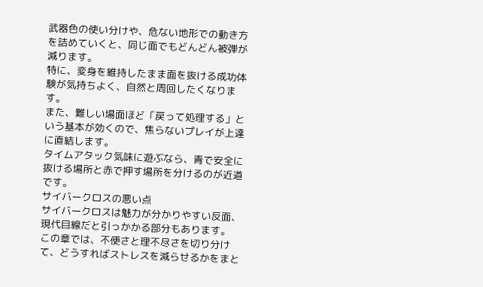武器色の使い分けや、危ない地形での動き方を詰めていくと、同じ面でもどんどん被弾が減ります。
特に、変身を維持したまま面を抜ける成功体験が気持ちよく、自然と周回したくなります。
また、難しい場面ほど「戻って処理する」という基本が効くので、焦らないプレイが上達に直結します。
タイムアタック気味に遊ぶなら、青で安全に抜ける場所と赤で押す場所を分けるのが近道です。
サイバークロスの悪い点
サイバークロスは魅力が分かりやすい反面、現代目線だと引っかかる部分もあります。
この章では、不便さと理不尽さを切り分けて、どうすればストレスを減らせるかをまと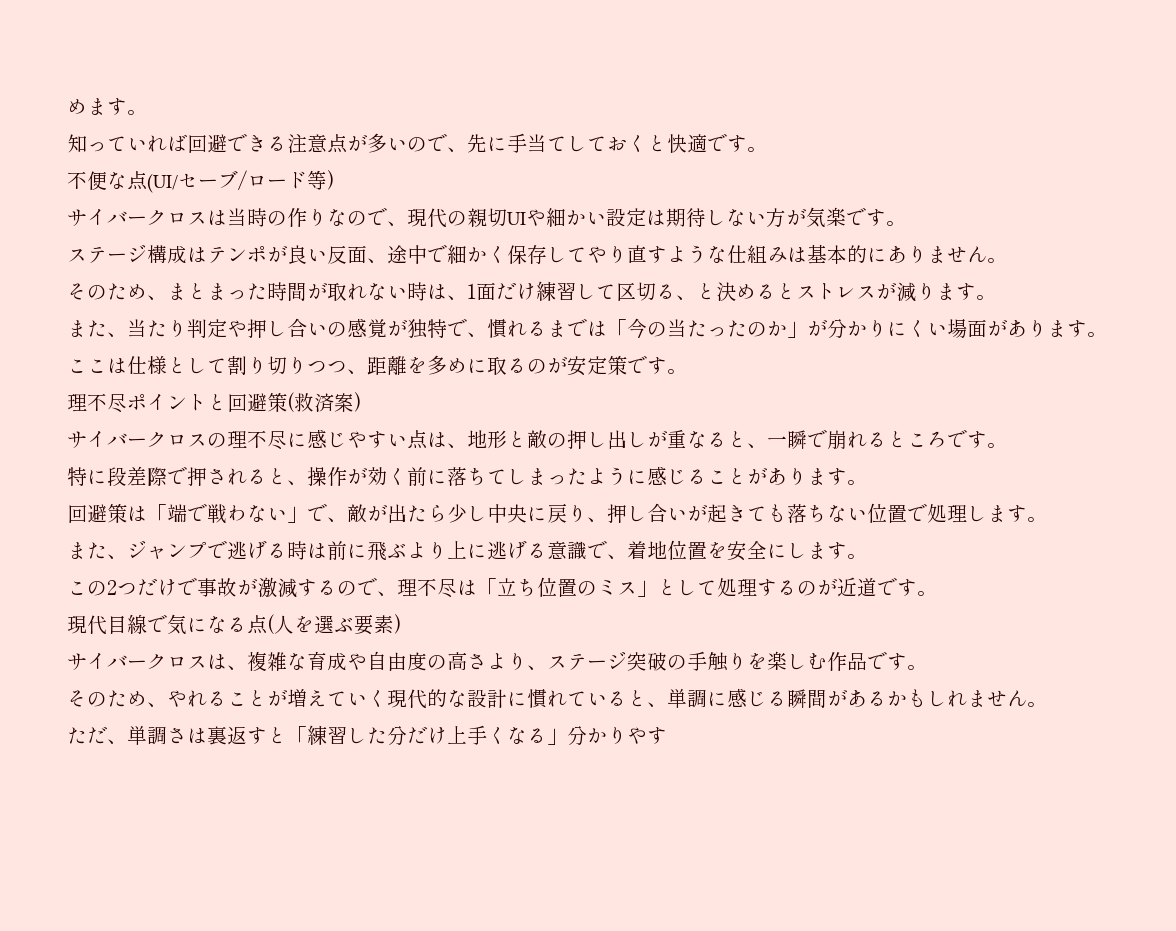めます。
知っていれば回避できる注意点が多いので、先に手当てしておくと快適です。
不便な点(UI/セーブ/ロード等)
サイバークロスは当時の作りなので、現代の親切UIや細かい設定は期待しない方が気楽です。
ステージ構成はテンポが良い反面、途中で細かく保存してやり直すような仕組みは基本的にありません。
そのため、まとまった時間が取れない時は、1面だけ練習して区切る、と決めるとストレスが減ります。
また、当たり判定や押し合いの感覚が独特で、慣れるまでは「今の当たったのか」が分かりにくい場面があります。
ここは仕様として割り切りつつ、距離を多めに取るのが安定策です。
理不尽ポイントと回避策(救済案)
サイバークロスの理不尽に感じやすい点は、地形と敵の押し出しが重なると、一瞬で崩れるところです。
特に段差際で押されると、操作が効く前に落ちてしまったように感じることがあります。
回避策は「端で戦わない」で、敵が出たら少し中央に戻り、押し合いが起きても落ちない位置で処理します。
また、ジャンプで逃げる時は前に飛ぶより上に逃げる意識で、着地位置を安全にします。
この2つだけで事故が激減するので、理不尽は「立ち位置のミス」として処理するのが近道です。
現代目線で気になる点(人を選ぶ要素)
サイバークロスは、複雑な育成や自由度の高さより、ステージ突破の手触りを楽しむ作品です。
そのため、やれることが増えていく現代的な設計に慣れていると、単調に感じる瞬間があるかもしれません。
ただ、単調さは裏返すと「練習した分だけ上手くなる」分かりやす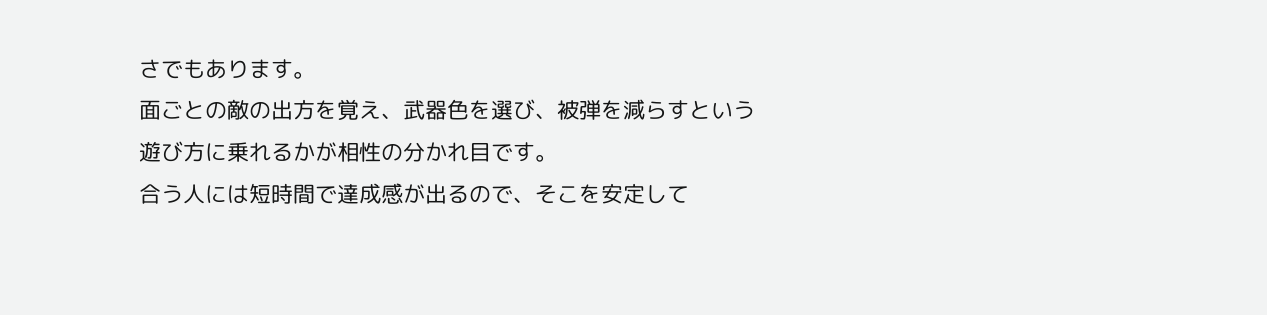さでもあります。
面ごとの敵の出方を覚え、武器色を選び、被弾を減らすという遊び方に乗れるかが相性の分かれ目です。
合う人には短時間で達成感が出るので、そこを安定して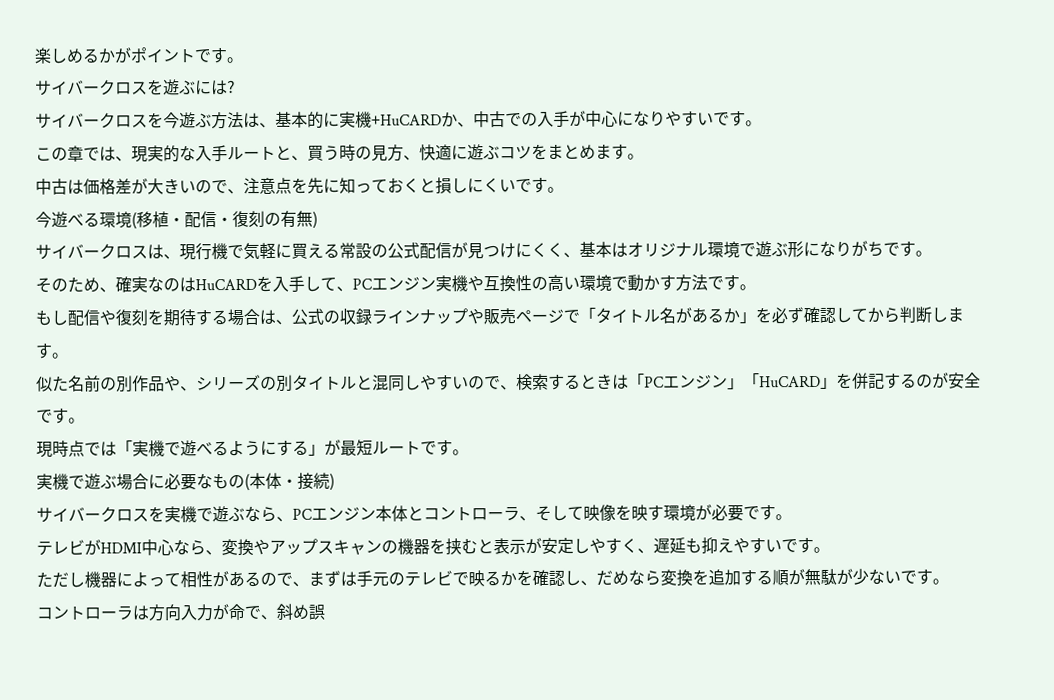楽しめるかがポイントです。
サイバークロスを遊ぶには?
サイバークロスを今遊ぶ方法は、基本的に実機+HuCARDか、中古での入手が中心になりやすいです。
この章では、現実的な入手ルートと、買う時の見方、快適に遊ぶコツをまとめます。
中古は価格差が大きいので、注意点を先に知っておくと損しにくいです。
今遊べる環境(移植・配信・復刻の有無)
サイバークロスは、現行機で気軽に買える常設の公式配信が見つけにくく、基本はオリジナル環境で遊ぶ形になりがちです。
そのため、確実なのはHuCARDを入手して、PCエンジン実機や互換性の高い環境で動かす方法です。
もし配信や復刻を期待する場合は、公式の収録ラインナップや販売ページで「タイトル名があるか」を必ず確認してから判断します。
似た名前の別作品や、シリーズの別タイトルと混同しやすいので、検索するときは「PCエンジン」「HuCARD」を併記するのが安全です。
現時点では「実機で遊べるようにする」が最短ルートです。
実機で遊ぶ場合に必要なもの(本体・接続)
サイバークロスを実機で遊ぶなら、PCエンジン本体とコントローラ、そして映像を映す環境が必要です。
テレビがHDMI中心なら、変換やアップスキャンの機器を挟むと表示が安定しやすく、遅延も抑えやすいです。
ただし機器によって相性があるので、まずは手元のテレビで映るかを確認し、だめなら変換を追加する順が無駄が少ないです。
コントローラは方向入力が命で、斜め誤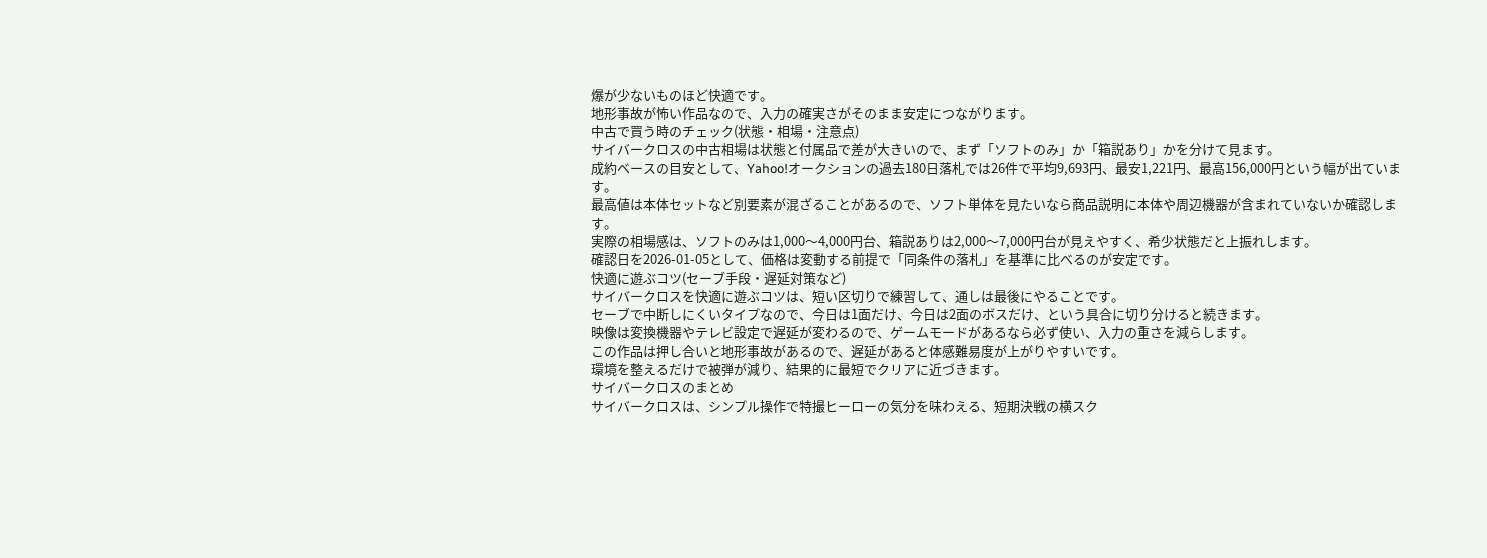爆が少ないものほど快適です。
地形事故が怖い作品なので、入力の確実さがそのまま安定につながります。
中古で買う時のチェック(状態・相場・注意点)
サイバークロスの中古相場は状態と付属品で差が大きいので、まず「ソフトのみ」か「箱説あり」かを分けて見ます。
成約ベースの目安として、Yahoo!オークションの過去180日落札では26件で平均9,693円、最安1,221円、最高156,000円という幅が出ています。
最高値は本体セットなど別要素が混ざることがあるので、ソフト単体を見たいなら商品説明に本体や周辺機器が含まれていないか確認します。
実際の相場感は、ソフトのみは1,000〜4,000円台、箱説ありは2,000〜7,000円台が見えやすく、希少状態だと上振れします。
確認日を2026-01-05として、価格は変動する前提で「同条件の落札」を基準に比べるのが安定です。
快適に遊ぶコツ(セーブ手段・遅延対策など)
サイバークロスを快適に遊ぶコツは、短い区切りで練習して、通しは最後にやることです。
セーブで中断しにくいタイプなので、今日は1面だけ、今日は2面のボスだけ、という具合に切り分けると続きます。
映像は変換機器やテレビ設定で遅延が変わるので、ゲームモードがあるなら必ず使い、入力の重さを減らします。
この作品は押し合いと地形事故があるので、遅延があると体感難易度が上がりやすいです。
環境を整えるだけで被弾が減り、結果的に最短でクリアに近づきます。
サイバークロスのまとめ
サイバークロスは、シンプル操作で特撮ヒーローの気分を味わえる、短期決戦の横スク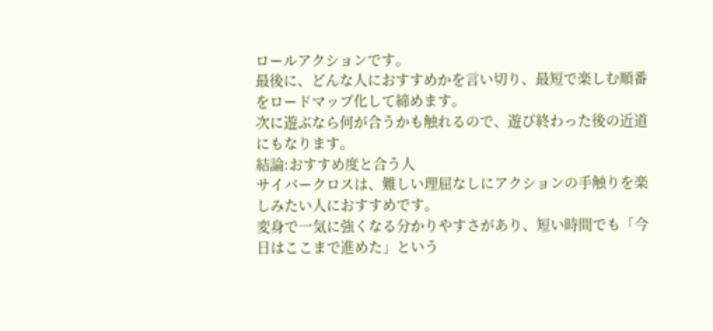ロールアクションです。
最後に、どんな人におすすめかを言い切り、最短で楽しむ順番をロードマップ化して締めます。
次に遊ぶなら何が合うかも触れるので、遊び終わった後の近道にもなります。
結論:おすすめ度と合う人
サイバークロスは、難しい理屈なしにアクションの手触りを楽しみたい人におすすめです。
変身で一気に強くなる分かりやすさがあり、短い時間でも「今日はここまで進めた」という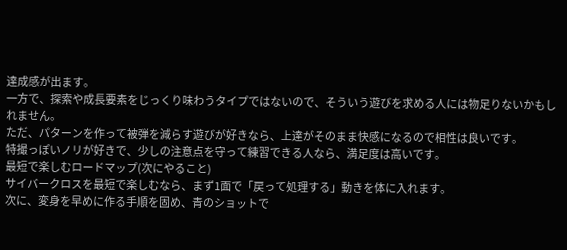達成感が出ます。
一方で、探索や成長要素をじっくり味わうタイプではないので、そういう遊びを求める人には物足りないかもしれません。
ただ、パターンを作って被弾を減らす遊びが好きなら、上達がそのまま快感になるので相性は良いです。
特撮っぽいノリが好きで、少しの注意点を守って練習できる人なら、満足度は高いです。
最短で楽しむロードマップ(次にやること)
サイバークロスを最短で楽しむなら、まず1面で「戻って処理する」動きを体に入れます。
次に、変身を早めに作る手順を固め、青のショットで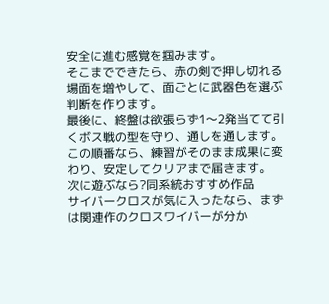安全に進む感覚を掴みます。
そこまでできたら、赤の剣で押し切れる場面を増やして、面ごとに武器色を選ぶ判断を作ります。
最後に、終盤は欲張らず1〜2発当てて引くボス戦の型を守り、通しを通します。
この順番なら、練習がそのまま成果に変わり、安定してクリアまで届きます。
次に遊ぶなら?同系統おすすめ作品
サイバークロスが気に入ったなら、まずは関連作のクロスワイバーが分か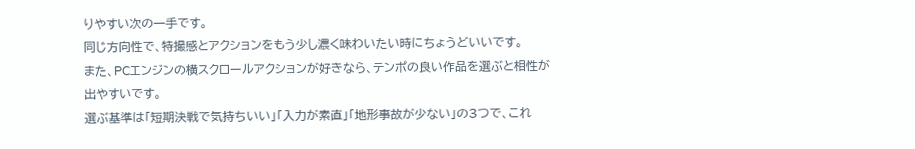りやすい次の一手です。
同じ方向性で、特撮感とアクションをもう少し濃く味わいたい時にちょうどいいです。
また、PCエンジンの横スクロールアクションが好きなら、テンポの良い作品を選ぶと相性が出やすいです。
選ぶ基準は「短期決戦で気持ちいい」「入力が素直」「地形事故が少ない」の3つで、これ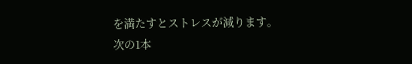を満たすとストレスが減ります。
次の1本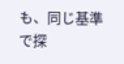も、同じ基準で探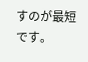すのが最短です。